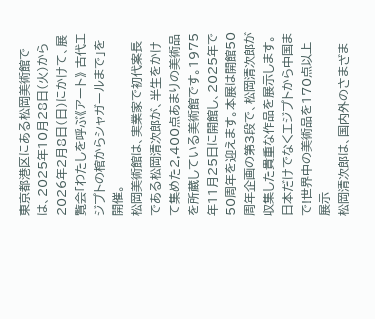東京都港区にある松岡美術館では、2025年10月28日(火)から2026年2月8日(日)にかけて、展覧会「わたしを呼ぶ《アート》 古代エジプトの棺からシャガールまで」を開催。
松岡美術館は、実業家で初代案長である松岡清次郎が、半生をかけて集めた2,400点あまりの美術品を所蔵している美術館です。1975年11月25日に開館し、2025年で50周年を迎えます。本展は開館50周年企画の第3段で、松岡清次郎が収集した貴重な作品を展示します。
日本だけでなくエジプトから中国まで!世界中の美術品を170点以上展示
松岡清次郎は、国内外のさまざま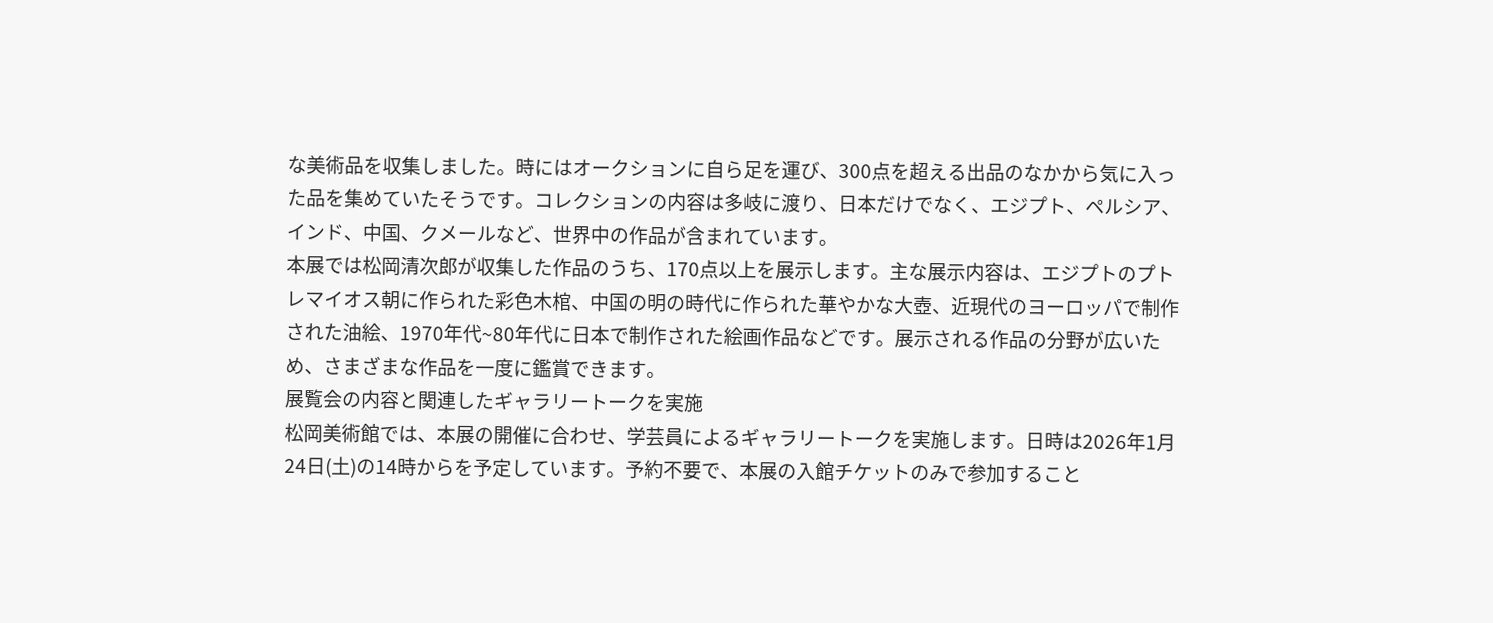な美術品を収集しました。時にはオークションに自ら足を運び、300点を超える出品のなかから気に入った品を集めていたそうです。コレクションの内容は多岐に渡り、日本だけでなく、エジプト、ペルシア、インド、中国、クメールなど、世界中の作品が含まれています。
本展では松岡清次郎が収集した作品のうち、170点以上を展示します。主な展示内容は、エジプトのプトレマイオス朝に作られた彩色木棺、中国の明の時代に作られた華やかな大壺、近現代のヨーロッパで制作された油絵、1970年代~80年代に日本で制作された絵画作品などです。展示される作品の分野が広いため、さまざまな作品を一度に鑑賞できます。
展覧会の内容と関連したギャラリートークを実施
松岡美術館では、本展の開催に合わせ、学芸員によるギャラリートークを実施します。日時は2026年1月24日(土)の14時からを予定しています。予約不要で、本展の入館チケットのみで参加すること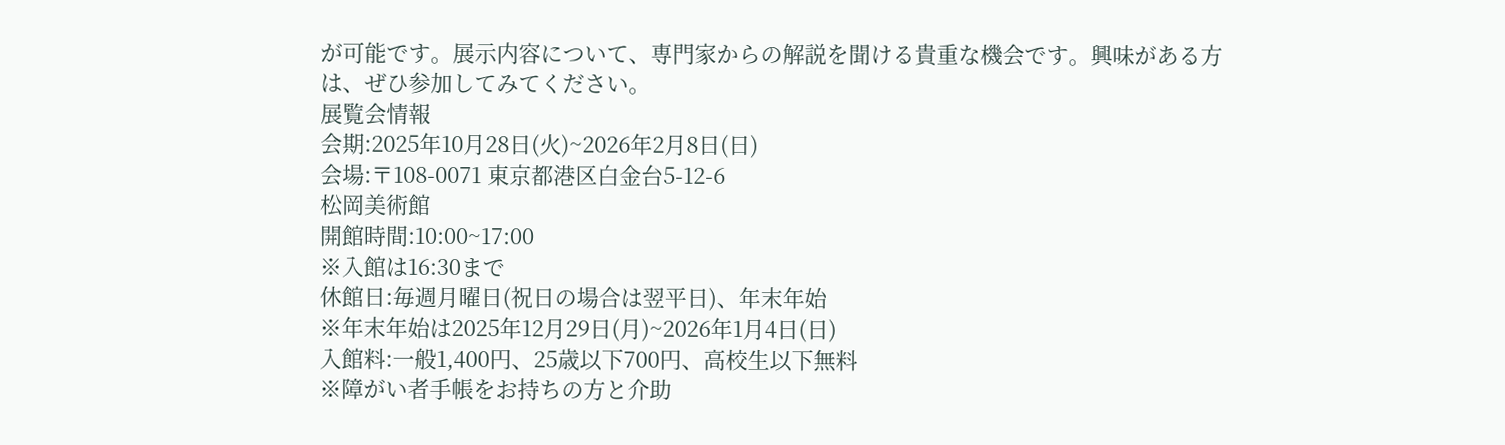が可能です。展示内容について、専門家からの解説を聞ける貴重な機会です。興味がある方は、ぜひ参加してみてください。
展覧会情報
会期:2025年10月28日(火)~2026年2月8日(日)
会場:〒108-0071 東京都港区白金台5-12-6
松岡美術館
開館時間:10:00~17:00
※入館は16:30まで
休館日:毎週月曜日(祝日の場合は翌平日)、年末年始
※年末年始は2025年12月29日(月)~2026年1月4日(日)
入館料:一般1,400円、25歳以下700円、高校生以下無料
※障がい者手帳をお持ちの方と介助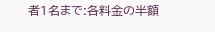者1名まで:各料金の半額